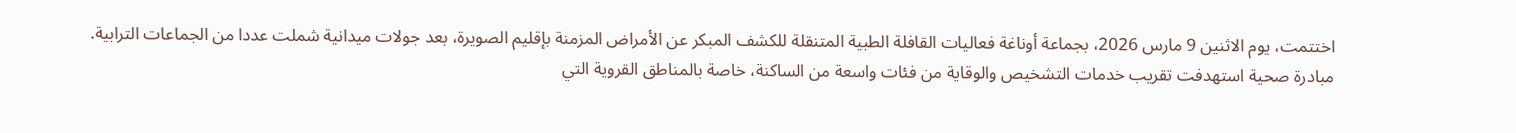اختتمت، يوم الاثنين 9 مارس 2026، بجماعة أوناغة فعاليات القافلة الطبية المتنقلة للكشف المبكر عن الأمراض المزمنة بإقليم الصويرة، بعد جولات ميدانية شملت عددا من الجماعات الترابية.
مبادرة صحية استهدفت تقريب خدمات التشخيص والوقاية من فئات واسعة من الساكنة، خاصة بالمناطق القروية التي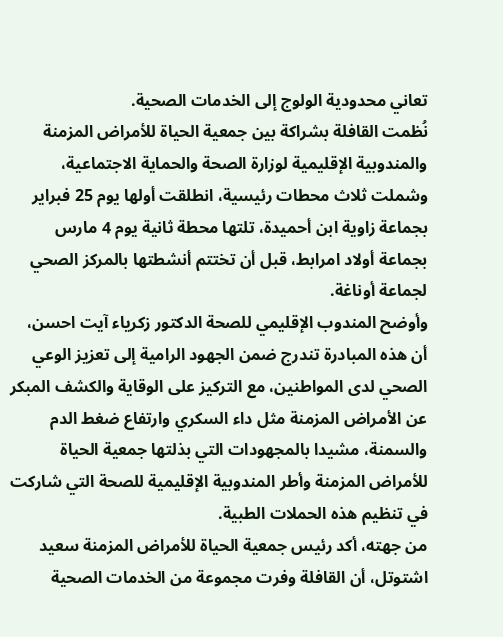تعاني محدودية الولوج إلى الخدمات الصحية.
نُظمت القافلة بشراكة بين جمعية الحياة للأمراض المزمنة والمندوبية الإقليمية لوزارة الصحة والحماية الاجتماعية، وشملت ثلاث محطات رئيسية، انطلقت أولها يوم 25 فبراير بجماعة زاوية ابن أحميدة، تلتها محطة ثانية يوم 4 مارس بجماعة أولاد امرابط، قبل أن تختتم أنشطتها بالمركز الصحي لجماعة أوناغة.
وأوضح المندوب الإقليمي للصحة الدكتور زكرياء آيت احسن، أن هذه المبادرة تندرج ضمن الجهود الرامية إلى تعزيز الوعي الصحي لدى المواطنين، مع التركيز على الوقاية والكشف المبكر عن الأمراض المزمنة مثل داء السكري وارتفاع ضغط الدم والسمنة، مشيدا بالمجهودات التي بذلتها جمعية الحياة للأمراض المزمنة وأطر المندوبية الإقليمية للصحة التي شاركت في تنظيم هذه الحملات الطبية.
من جهته، أكد رئيس جمعية الحياة للأمراض المزمنة سعيد اشتوتل، أن القافلة وفرت مجموعة من الخدمات الصحية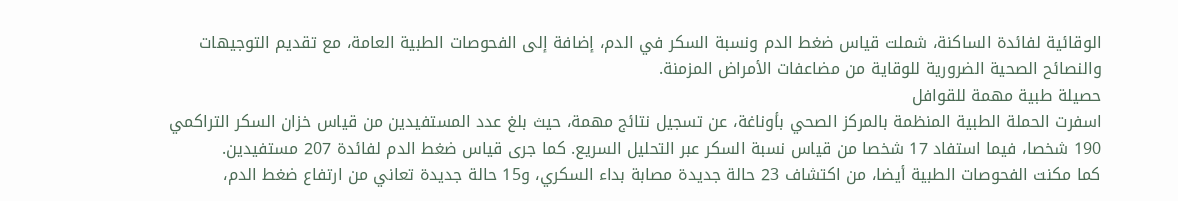الوقائية لفائدة الساكنة، شملت قياس ضغط الدم ونسبة السكر في الدم، إضافة إلى الفحوصات الطبية العامة، مع تقديم التوجيهات والنصائح الصحية الضرورية للوقاية من مضاعفات الأمراض المزمنة.
حصيلة طبية مهمة للقوافل
اسفرت الحملة الطبية المنظمة بالمركز الصحي بأوناغة، عن تسجيل نتائج مهمة، حيث بلغ عدد المستفيدين من قياس خزان السكر التراكمي 190 شخصا، فيما استفاد 17 شخصا من قياس نسبة السكر عبر التحليل السريع. كما جرى قياس ضغط الدم لفائدة 207 مستفيدين.
كما مكنت الفحوصات الطبية أيضا، من اكتشاف 23 حالة جديدة مصابة بداء السكري، و15 حالة جديدة تعاني من ارتفاع ضغط الدم،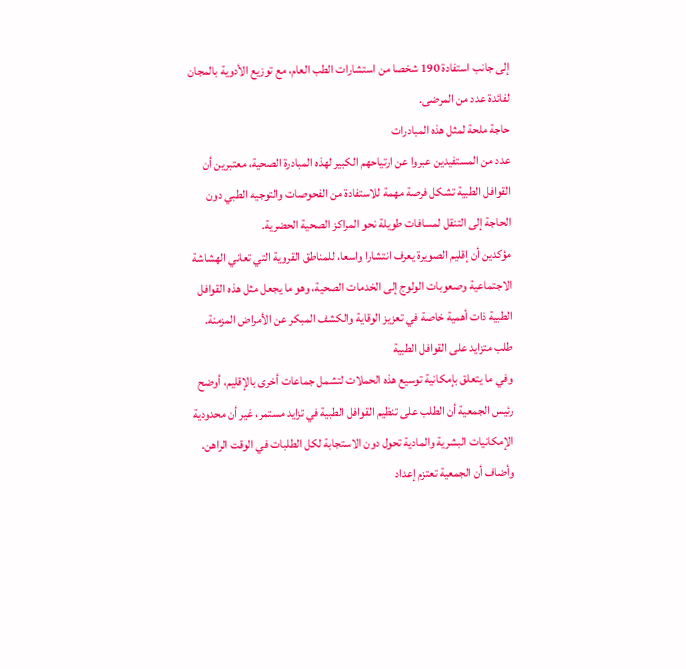إلى جانب استفادة 190 شخصا من استشارات الطب العام، مع توزيع الأدوية بالمجان لفائدة عدد من المرضى.
حاجة ملحة لمثل هذه المبادرات
عدد من المستفيدين عبروا عن ارتياحهم الكبير لهذه المبادرة الصحية، معتبرين أن القوافل الطبية تشكل فرصة مهمة للاستفادة من الفحوصات والتوجيه الطبي دون الحاجة إلى التنقل لمسافات طويلة نحو المراكز الصحية الحضرية.
مؤكدين أن إقليم الصويرة يعرف انتشارا واسعا، للمناطق القروية التي تعاني الهشاشة الاجتماعية وصعوبات الولوج إلى الخدمات الصحية، وهو ما يجعل مثل هذه القوافل الطبية ذات أهمية خاصة في تعزيز الوقاية والكشف المبكر عن الأمراض المزمنة.
طلب متزايد على القوافل الطبية
وفي ما يتعلق بإمكانية توسيع هذه الحملات لتشمل جماعات أخرى بالإقليم، أوضح رئيس الجمعية أن الطلب على تنظيم القوافل الطبية في تزايد مستمر، غير أن محدودية الإمكانيات البشرية والمادية تحول دون الاستجابة لكل الطلبات في الوقت الراهن.
وأضاف أن الجمعية تعتزم إعداد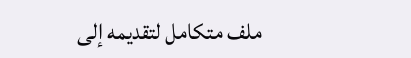ملف متكامل لتقديمه إلى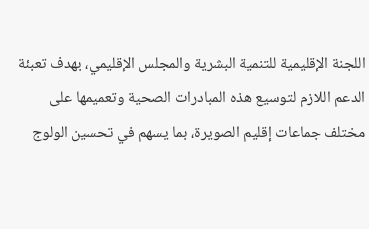اللجنة الإقليمية للتنمية البشرية والمجلس الإقليمي، بهدف تعبئة الدعم اللازم لتوسيع هذه المبادرات الصحية وتعميمها على مختلف جماعات إقليم الصويرة، بما يسهم في تحسين الولوج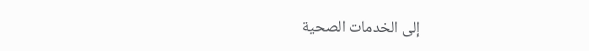إلى الخدمات الصحية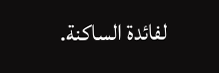لفائدة الساكنة.